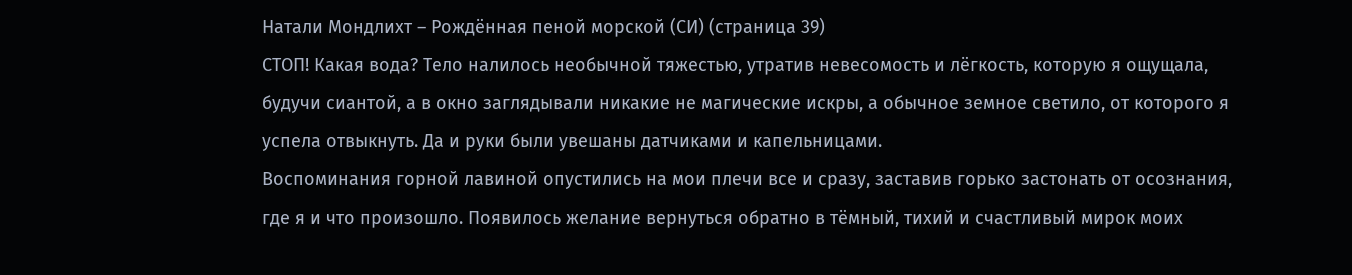Натали Мондлихт – Рождённая пеной морской (СИ) (страница 39)
СТОП! Какая вода? Тело налилось необычной тяжестью, утратив невесомость и лёгкость, которую я ощущала, будучи сиантой, а в окно заглядывали никакие не магические искры, а обычное земное светило, от которого я успела отвыкнуть. Да и руки были увешаны датчиками и капельницами.
Воспоминания горной лавиной опустились на мои плечи все и сразу, заставив горько застонать от осознания, где я и что произошло. Появилось желание вернуться обратно в тёмный, тихий и счастливый мирок моих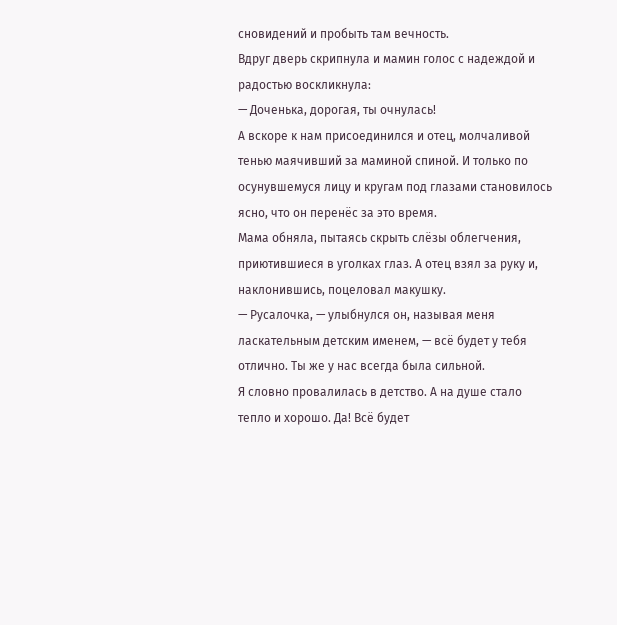сновидений и пробыть там вечность.
Вдруг дверь скрипнула и мамин голос с надеждой и радостью воскликнула:
— Доченька, дорогая, ты очнулась!
А вскоре к нам присоединился и отец, молчаливой тенью маячивший за маминой спиной. И только по осунувшемуся лицу и кругам под глазами становилось ясно, что он перенёс за это время.
Мама обняла, пытаясь скрыть слёзы облегчения, приютившиеся в уголках глаз. А отец взял за руку и, наклонившись, поцеловал макушку.
— Русалочка, — улыбнулся он, называя меня ласкательным детским именем, — всё будет у тебя отлично. Ты же у нас всегда была сильной.
Я словно провалилась в детство. А на душе стало тепло и хорошо. Да! Всё будет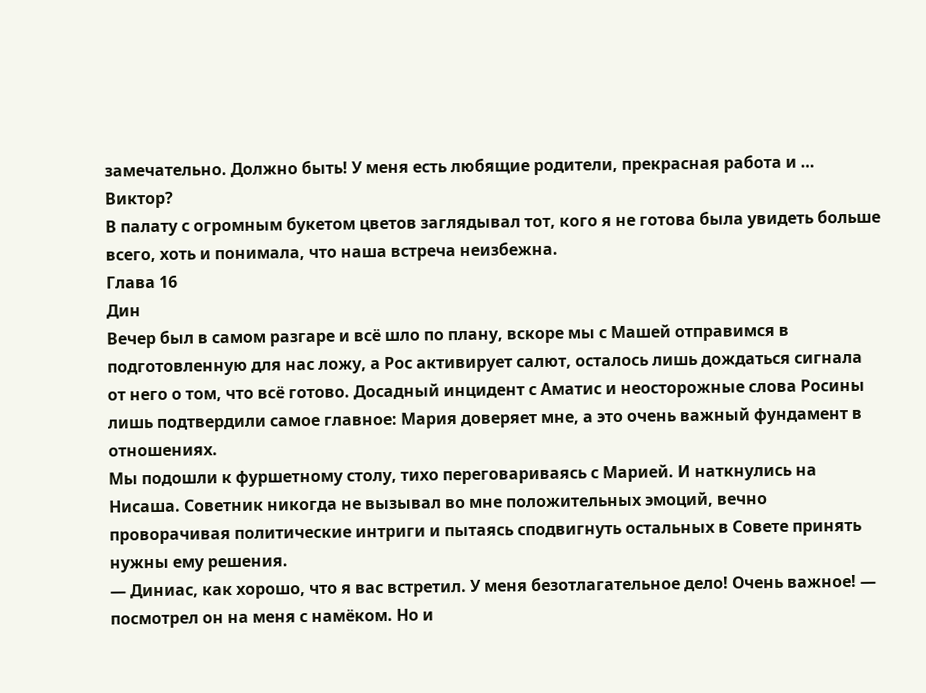замечательно. Должно быть! У меня есть любящие родители, прекрасная работа и … Виктор?
В палату с огромным букетом цветов заглядывал тот, кого я не готова была увидеть больше всего, хоть и понимала, что наша встреча неизбежна.
Глава 16
Дин
Вечер был в самом разгаре и всё шло по плану, вскоре мы с Машей отправимся в подготовленную для нас ложу, а Рос активирует салют, осталось лишь дождаться сигнала от него о том, что всё готово. Досадный инцидент с Аматис и неосторожные слова Росины лишь подтвердили самое главное: Мария доверяет мне, а это очень важный фундамент в отношениях.
Мы подошли к фуршетному столу, тихо переговариваясь с Марией. И наткнулись на Нисаша. Советник никогда не вызывал во мне положительных эмоций, вечно проворачивая политические интриги и пытаясь сподвигнуть остальных в Совете принять нужны ему решения.
— Диниас, как хорошо, что я вас встретил. У меня безотлагательное дело! Очень важное! — посмотрел он на меня с намёком. Но и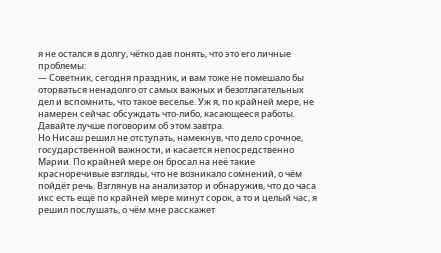я не остался в долгу, чётко дав понять, что это его личные проблемы:
— Советник, сегодня праздник, и вам тоже не помешало бы оторваться ненадолго от самых важных и безотлагательных дел и вспомнить, что такое веселье. Уж я, по крайней мере, не намерен сейчас обсуждать что-либо, касающееся работы. Давайте лучше поговорим об этом завтра.
Но Нисаш решил не отступать, намекнув, что дело срочное, государственной важности, и касается непосредственно Марии. По крайней мере он бросал на неё такие красноречивые взгляды, что не возникало сомнений, о чём пойдёт речь. Взглянув на анализатор и обнаружив, что до часа икс есть ещё по крайней мере минут сорок, а то и целый час, я решил послушать, о чём мне расскажет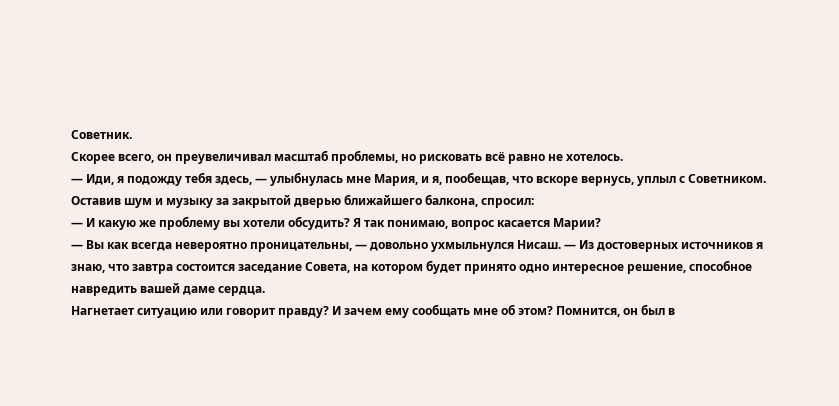Советник.
Скорее всего, он преувеличивал масштаб проблемы, но рисковать всё равно не хотелось.
— Иди, я подожду тебя здесь, — улыбнулась мне Мария, и я, пообещав, что вскоре вернусь, уплыл с Советником.
Оставив шум и музыку за закрытой дверью ближайшего балкона, спросил:
— И какую же проблему вы хотели обсудить? Я так понимаю, вопрос касается Марии?
— Вы как всегда невероятно проницательны, — довольно ухмыльнулся Нисаш. — Из достоверных источников я знаю, что завтра состоится заседание Совета, на котором будет принято одно интересное решение, способное навредить вашей даме сердца.
Нагнетает ситуацию или говорит правду? И зачем ему сообщать мне об этом? Помнится, он был в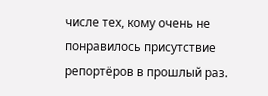числе тех, кому очень не понравилось присутствие репортёров в прошлый раз.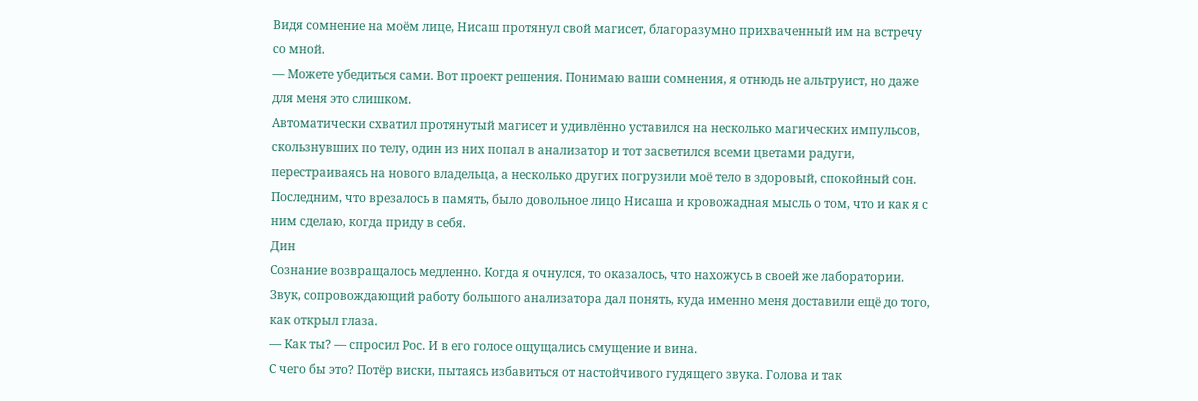Видя сомнение на моём лице, Нисаш протянул свой магисет, благоразумно прихваченный им на встречу со мной.
— Можете убедиться сами. Вот проект решения. Понимаю ваши сомнения, я отнюдь не альтруист, но даже для меня это слишком.
Автоматически схватил протянутый магисет и удивлённо уставился на несколько магических импульсов, скользнувших по телу, один из них попал в анализатор и тот засветился всеми цветами радуги, перестраиваясь на нового владельца, а несколько других погрузили моё тело в здоровый, спокойный сон. Последним, что врезалось в память, было довольное лицо Нисаша и кровожадная мысль о том, что и как я с ним сделаю, когда приду в себя.
Дин
Сознание возвращалось медленно. Когда я очнулся, то оказалось, что нахожусь в своей же лаборатории. Звук, сопровождающий работу большого анализатора дал понять, куда именно меня доставили ещё до того, как открыл глаза.
— Как ты? — спросил Рос. И в его голосе ощущались смущение и вина.
С чего бы это? Потёр виски, пытаясь избавиться от настойчивого гудящего звука. Голова и так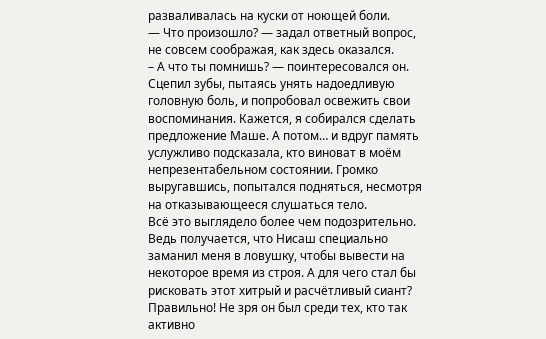разваливалась на куски от ноющей боли.
— Что произошло? — задал ответный вопрос, не совсем соображая, как здесь оказался.
– А что ты помнишь? — поинтересовался он.
Сцепил зубы, пытаясь унять надоедливую головную боль, и попробовал освежить свои воспоминания. Кажется, я собирался сделать предложение Маше. А потом… и вдруг память услужливо подсказала, кто виноват в моём непрезентабельном состоянии. Громко выругавшись, попытался подняться, несмотря на отказывающееся слушаться тело.
Всё это выглядело более чем подозрительно. Ведь получается, что Нисаш специально заманил меня в ловушку, чтобы вывести на некоторое время из строя. А для чего стал бы рисковать этот хитрый и расчётливый сиант? Правильно! Не зря он был среди тех, кто так активно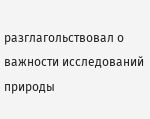разглагольствовал о важности исследований природы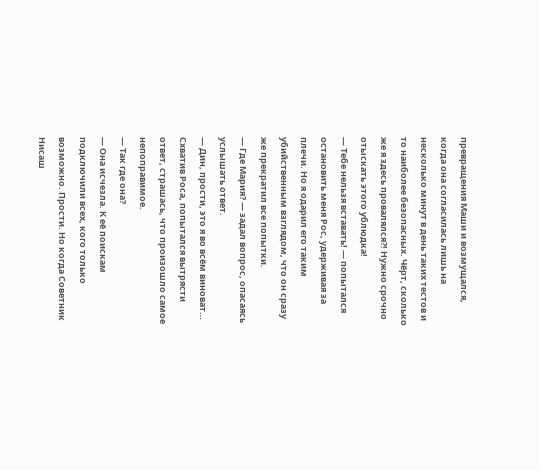превращения Маши и возмущался, когда она согласилась лишь на несколько минут в день таких тестов и то наиболее безопасных. Чёрт, сколько же я здесь провалялся?! Нужно срочно отыскать этого ублюдка!
— Тебе нельзя вставать! — попытался остановить меня Рос, удерживая за плечи. Но я одарил его таким убийственным взглядом, что он сразу же прекратил все попытки.
— Где Мария? — задал вопрос, опасаясь услышать ответ.
— Дин, прости, это я во всём виноват…
Схватив Роса, попытался вытрясти ответ, страшась, что произошло самое непоправимое.
— Так где она?
— Она исчезла. К её поискам подключили всех, кого только возможно. Прости. Но когда Советник Нисаш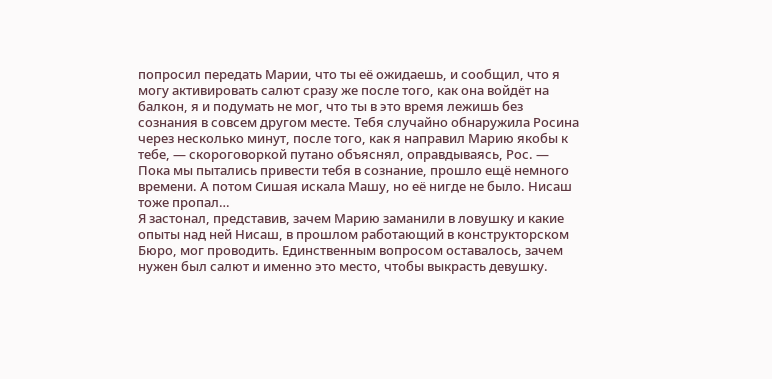попросил передать Марии, что ты её ожидаешь, и сообщил, что я могу активировать салют сразу же после того, как она войдёт на балкон, я и подумать не мог, что ты в это время лежишь без сознания в совсем другом месте. Тебя случайно обнаружила Росина через несколько минут, после того, как я направил Марию якобы к тебе, — скороговоркой путано объяснял, оправдываясь, Рос. — Пока мы пытались привести тебя в сознание, прошло ещё немного времени. А потом Сишая искала Машу, но её нигде не было. Нисаш тоже пропал…
Я застонал, представив, зачем Марию заманили в ловушку и какие опыты над ней Нисаш, в прошлом работающий в конструкторском Бюро, мог проводить. Единственным вопросом оставалось, зачем нужен был салют и именно это место, чтобы выкрасть девушку.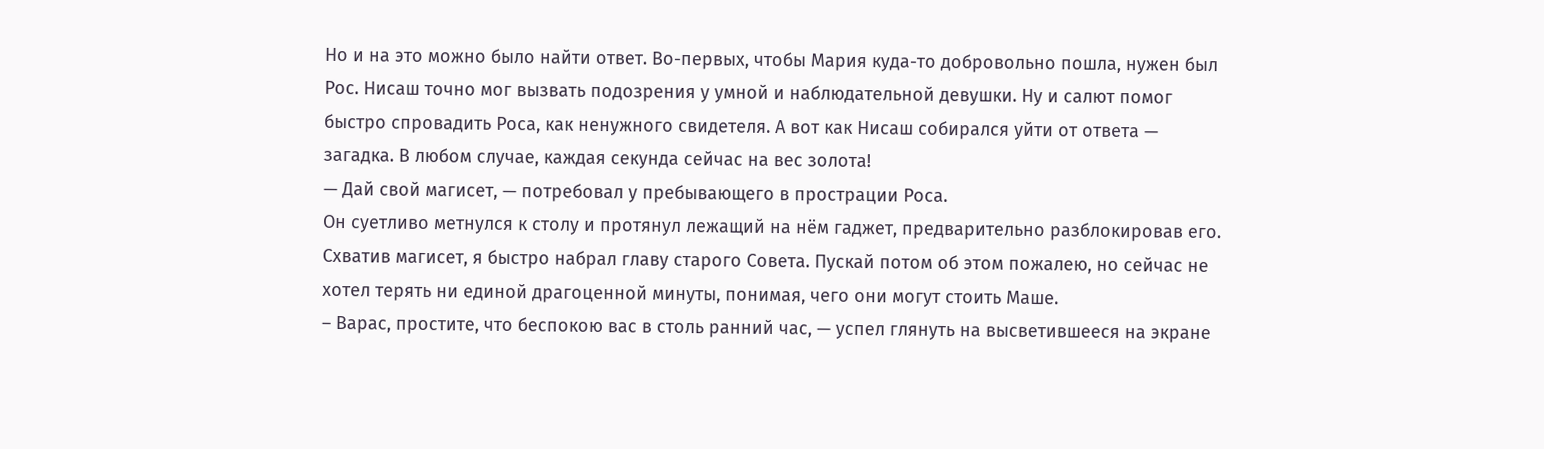Но и на это можно было найти ответ. Во-первых, чтобы Мария куда-то добровольно пошла, нужен был Рос. Нисаш точно мог вызвать подозрения у умной и наблюдательной девушки. Ну и салют помог быстро спровадить Роса, как ненужного свидетеля. А вот как Нисаш собирался уйти от ответа — загадка. В любом случае, каждая секунда сейчас на вес золота!
— Дай свой магисет, — потребовал у пребывающего в прострации Роса.
Он суетливо метнулся к столу и протянул лежащий на нём гаджет, предварительно разблокировав его. Схватив магисет, я быстро набрал главу старого Совета. Пускай потом об этом пожалею, но сейчас не хотел терять ни единой драгоценной минуты, понимая, чего они могут стоить Маше.
– Варас, простите, что беспокою вас в столь ранний час, — успел глянуть на высветившееся на экране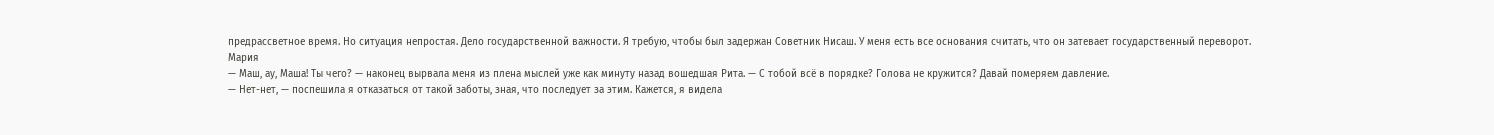предрассветное время. Но ситуация непростая. Дело государственной важности. Я требую, чтобы был задержан Советник Нисаш. У меня есть все основания считать, что он затевает государственный переворот.
Мария
— Маш, ау, Маша! Ты чего? — наконец вырвала меня из плена мыслей уже как минуту назад вошедшая Рита. — С тобой всё в порядке? Голова не кружится? Давай померяем давление.
— Нет-нет, — поспешила я отказаться от такой заботы, зная, что последует за этим. Кажется, я видела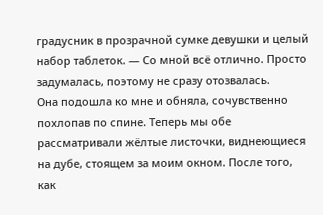градусник в прозрачной сумке девушки и целый набор таблеток. — Со мной всё отлично. Просто задумалась, поэтому не сразу отозвалась.
Она подошла ко мне и обняла, сочувственно похлопав по спине. Теперь мы обе рассматривали жёлтые листочки, виднеющиеся на дубе, стоящем за моим окном. После того, как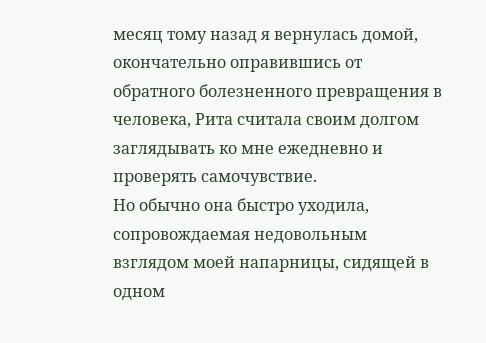месяц тому назад я вернулась домой, окончательно оправившись от обратного болезненного превращения в человека, Рита считала своим долгом заглядывать ко мне ежедневно и проверять самочувствие.
Но обычно она быстро уходила, сопровождаемая недовольным взглядом моей напарницы, сидящей в одном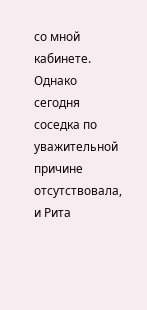со мной кабинете. Однако сегодня соседка по уважительной причине отсутствовала, и Рита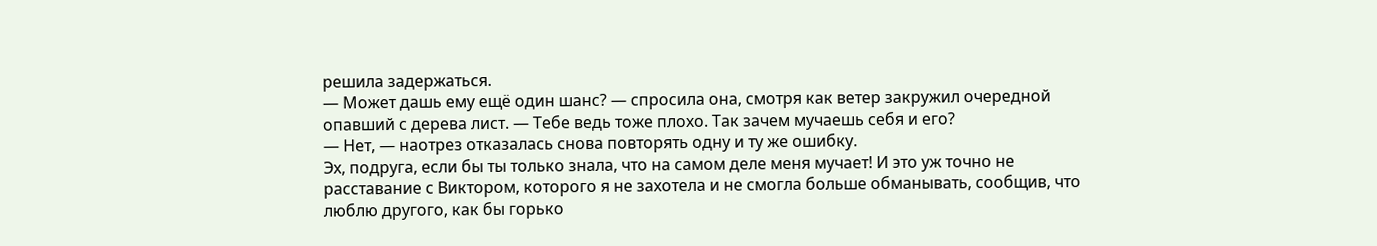решила задержаться.
— Может дашь ему ещё один шанс? — спросила она, смотря как ветер закружил очередной опавший с дерева лист. — Тебе ведь тоже плохо. Так зачем мучаешь себя и его?
— Нет, — наотрез отказалась снова повторять одну и ту же ошибку.
Эх, подруга, если бы ты только знала, что на самом деле меня мучает! И это уж точно не расставание с Виктором, которого я не захотела и не смогла больше обманывать, сообщив, что люблю другого, как бы горько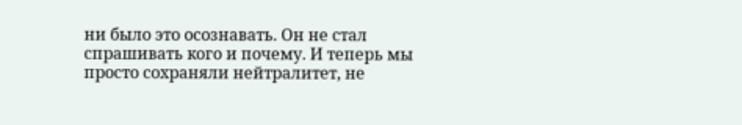ни было это осознавать. Он не стал спрашивать кого и почему. И теперь мы просто сохраняли нейтралитет, не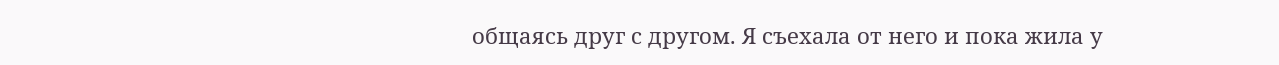общаясь друг с другом. Я съехала от него и пока жила у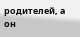родителей, а он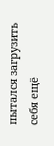пытался загрузить себя ещё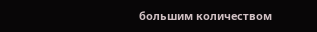большим количеством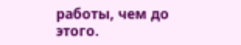работы, чем до этого.